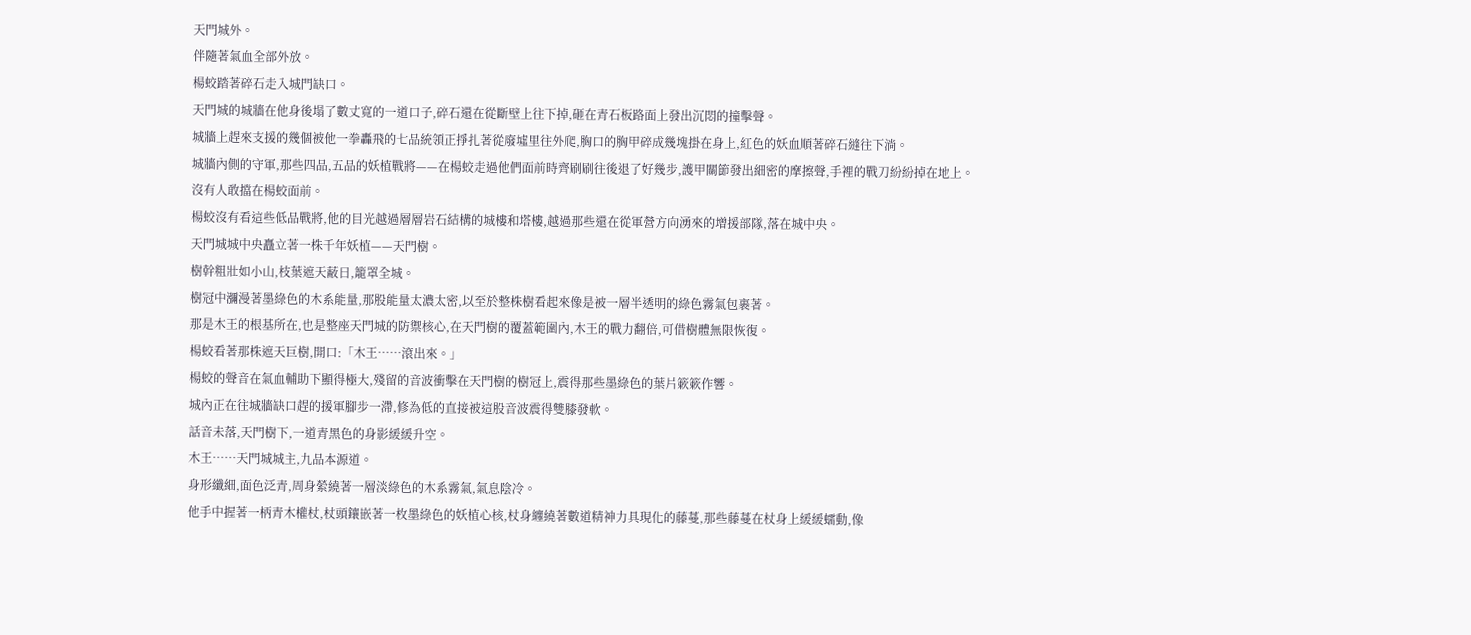天門城外。
伴隨著氣血全部外放。
楊蛟踏著碎石走入城門缺口。
天門城的城牆在他身後塌了數丈寬的一道口子,碎石還在從斷壁上往下掉,砸在青石板路面上發出沉悶的撞擊聲。
城牆上趕來支援的幾個被他一拳轟飛的七品統領正掙扎著從廢墟里往外爬,胸口的胸甲碎成幾塊掛在身上,紅色的妖血順著碎石縫往下淌。
城牆內側的守軍,那些四品,五品的妖植戰將——在楊蛟走過他們面前時齊刷刷往後退了好幾步,護甲關節發出細密的摩擦聲,手裡的戰刀紛紛掉在地上。
沒有人敢擋在楊蛟面前。
楊蛟沒有看這些低品戰將,他的目光越過層層岩石結構的城樓和塔樓,越過那些還在從軍營方向湧來的增援部隊,落在城中央。
天門城城中央矗立著一株千年妖植——天門樹。
樹幹粗壯如小山,枝葉遮天蔽日,籠罩全城。
樹冠中瀰漫著墨綠色的木系能量,那股能量太濃太密,以至於整株樹看起來像是被一層半透明的綠色霧氣包裹著。
那是木王的根基所在,也是整座天門城的防禦核心,在天門樹的覆蓋範圍內,木王的戰力翻倍,可借樹體無限恢復。
楊蛟看著那株遮天巨樹,開口:「木王……滾出來。」
楊蛟的聲音在氣血輔助下顯得極大,殘留的音波衝擊在天門樹的樹冠上,震得那些墨綠色的葉片簌簌作響。
城內正在往城牆缺口趕的援軍腳步一滯,修為低的直接被這股音波震得雙膝發軟。
話音未落,天門樹下,一道青黑色的身影緩緩升空。
木王……天門城城主,九品本源道。
身形纖細,面色泛青,周身縈繞著一層淡綠色的木系霧氣,氣息陰冷。
他手中握著一柄青木權杖,杖頭鑲嵌著一枚墨綠色的妖植心核,杖身纏繞著數道精神力具現化的藤蔓,那些藤蔓在杖身上緩緩蠕動,像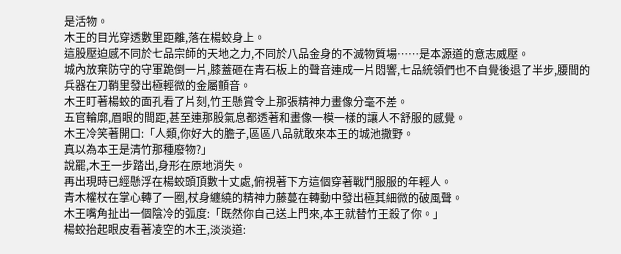是活物。
木王的目光穿透數里距離,落在楊蛟身上。
這股壓迫感不同於七品宗師的天地之力,不同於八品金身的不滅物質場……是本源道的意志威壓。
城內放棄防守的守軍跪倒一片,膝蓋砸在青石板上的聲音連成一片悶響,七品統領們也不自覺後退了半步,腰間的兵器在刀鞘里發出極輕微的金屬顫音。
木王盯著楊蛟的面孔看了片刻,竹王懸賞令上那張精神力畫像分毫不差。
五官輪廓,眉眼的間距,甚至連那股氣息都透著和畫像一模一樣的讓人不舒服的感覺。
木王冷笑著開口:「人類,你好大的膽子,區區八品就敢來本王的城池撒野。
真以為本王是清竹那種廢物?」
說罷,木王一步踏出,身形在原地消失。
再出現時已經懸浮在楊蛟頭頂數十丈處,俯視著下方這個穿著戰鬥服服的年輕人。
青木權杖在掌心轉了一圈,杖身纏繞的精神力藤蔓在轉動中發出極其細微的破風聲。
木王嘴角扯出一個陰冷的弧度:「既然你自己送上門來,本王就替竹王殺了你。」
楊蛟抬起眼皮看著凌空的木王,淡淡道: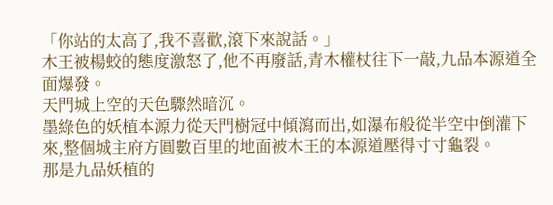「你站的太高了,我不喜歡,滾下來說話。」
木王被楊蛟的態度激怒了,他不再廢話,青木權杖往下一敲,九品本源道全面爆發。
天門城上空的天色驟然暗沉。
墨綠色的妖植本源力從天門樹冠中傾瀉而出,如瀑布般從半空中倒灌下來,整個城主府方圓數百里的地面被木王的本源道壓得寸寸龜裂。
那是九品妖植的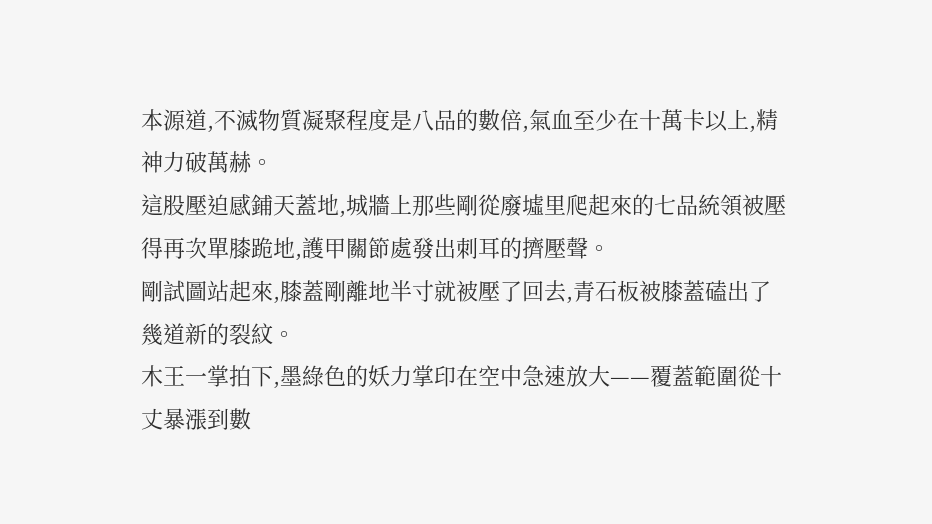本源道,不滅物質凝聚程度是八品的數倍,氣血至少在十萬卡以上,精神力破萬赫。
這股壓迫感鋪天蓋地,城牆上那些剛從廢墟里爬起來的七品統領被壓得再次單膝跪地,護甲關節處發出刺耳的擠壓聲。
剛試圖站起來,膝蓋剛離地半寸就被壓了回去,青石板被膝蓋磕出了幾道新的裂紋。
木王一掌拍下,墨綠色的妖力掌印在空中急速放大——覆蓋範圍從十丈暴漲到數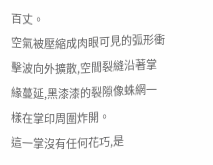百丈。
空氣被壓縮成肉眼可見的弧形衝擊波向外擴散,空間裂縫沿著掌緣蔓延,黑漆漆的裂隙像蛛網一樣在掌印周圍炸開。
這一掌沒有任何花巧,是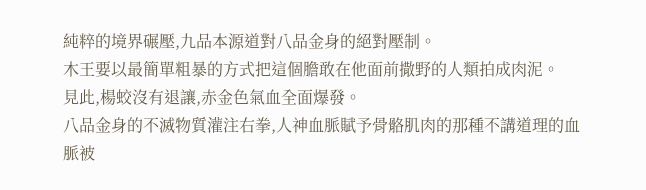純粹的境界碾壓,九品本源道對八品金身的絕對壓制。
木王要以最簡單粗暴的方式把這個膽敢在他面前撒野的人類拍成肉泥。
見此,楊蛟沒有退讓,赤金色氣血全面爆發。
八品金身的不滅物質灌注右拳,人神血脈賦予骨骼肌肉的那種不講道理的血脈被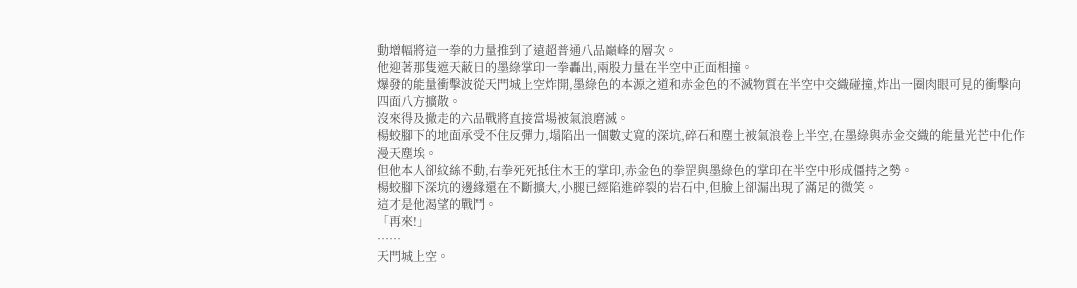動增幅將這一拳的力量推到了遠超普通八品巔峰的層次。
他迎著那隻遮天蔽日的墨綠掌印一拳轟出,兩股力量在半空中正面相撞。
爆發的能量衝擊波從天門城上空炸開,墨綠色的本源之道和赤金色的不滅物質在半空中交織碰撞,炸出一圈肉眼可見的衝擊向四面八方擴散。
沒來得及撤走的六品戰將直接當場被氣浪磨滅。
楊蛟腳下的地面承受不住反彈力,塌陷出一個數丈寬的深坑,碎石和塵土被氣浪卷上半空,在墨綠與赤金交織的能量光芒中化作漫天塵埃。
但他本人卻紋絲不動,右拳死死抵住木王的掌印,赤金色的拳罡與墨綠色的掌印在半空中形成僵持之勢。
楊蛟腳下深坑的邊緣還在不斷擴大,小腿已經陷進碎裂的岩石中,但臉上卻漏出現了滿足的微笑。
這才是他渴望的戰鬥。
「再來!」
……
天門城上空。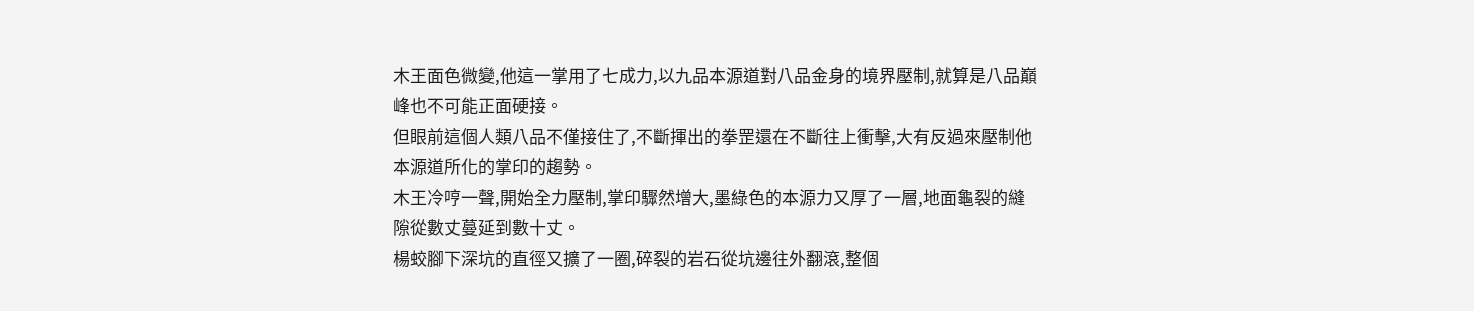木王面色微變,他這一掌用了七成力,以九品本源道對八品金身的境界壓制,就算是八品巔峰也不可能正面硬接。
但眼前這個人類八品不僅接住了,不斷揮出的拳罡還在不斷往上衝擊,大有反過來壓制他本源道所化的掌印的趨勢。
木王冷哼一聲,開始全力壓制,掌印驟然增大,墨綠色的本源力又厚了一層,地面龜裂的縫隙從數丈蔓延到數十丈。
楊蛟腳下深坑的直徑又擴了一圈,碎裂的岩石從坑邊往外翻滾,整個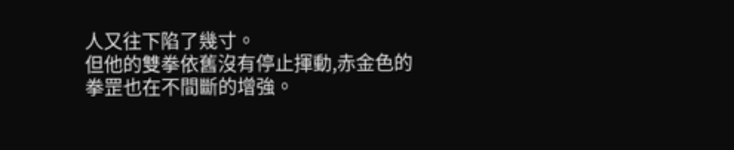人又往下陷了幾寸。
但他的雙拳依舊沒有停止揮動,赤金色的拳罡也在不間斷的增強。